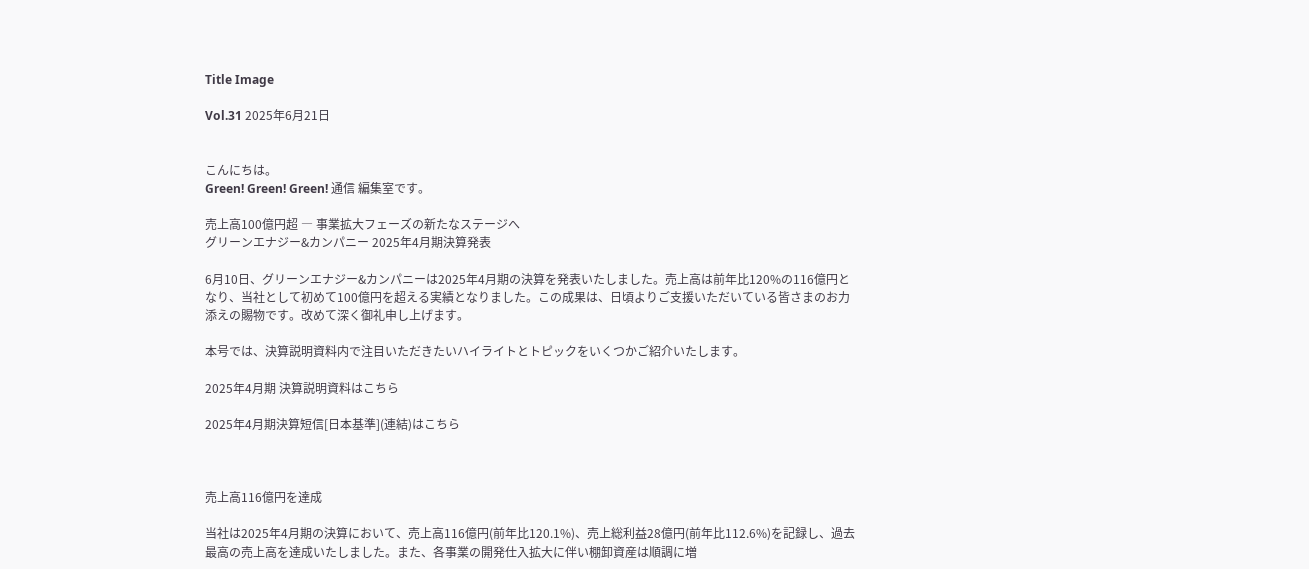Title Image

Vol.31 2025年6月21日


こんにちは。
Green! Green! Green! 通信 編集室です。

売上高100億円超 ― 事業拡大フェーズの新たなステージへ
グリーンエナジー&カンパニー 2025年4月期決算発表

6月10日、グリーンエナジー&カンパニーは2025年4月期の決算を発表いたしました。売上高は前年比120%の116億円となり、当社として初めて100億円を超える実績となりました。この成果は、日頃よりご支援いただいている皆さまのお力添えの賜物です。改めて深く御礼申し上げます。

本号では、決算説明資料内で注目いただきたいハイライトとトピックをいくつかご紹介いたします。

2025年4月期 決算説明資料はこちら

2025年4月期決算短信[日本基準](連結)はこちら



売上高116億円を達成

当社は2025年4月期の決算において、売上高116億円(前年比120.1%)、売上総利益28億円(前年比112.6%)を記録し、過去最高の売上高を達成いたしました。また、各事業の開発仕入拡大に伴い棚卸資産は順調に増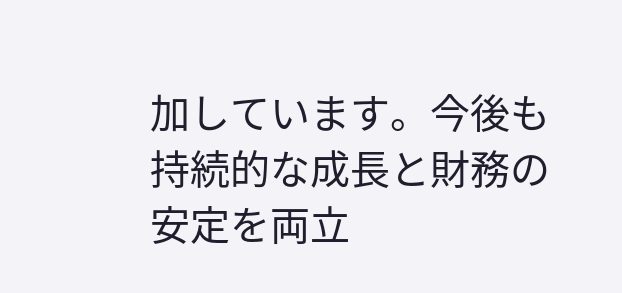加しています。今後も持続的な成長と財務の安定を両立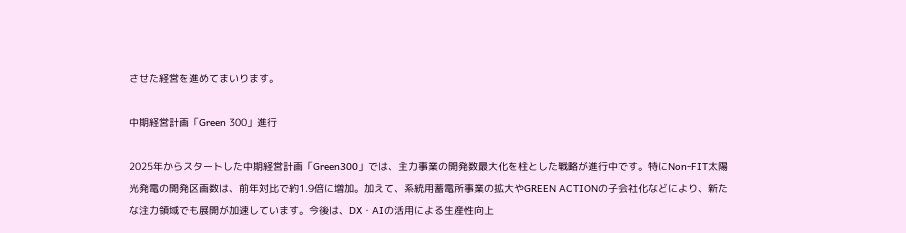させた経営を進めてまいります。

中期経営計画「Green 300」進行

2025年からスタートした中期経営計画「Green300」では、主力事業の開発数最大化を柱とした戦略が進行中です。特にNon-FIT太陽光発電の開発区画数は、前年対比で約1.9倍に増加。加えて、系統用蓄電所事業の拡大やGREEN ACTIONの子会社化などにより、新たな注力領域でも展開が加速しています。今後は、DX・AIの活用による生産性向上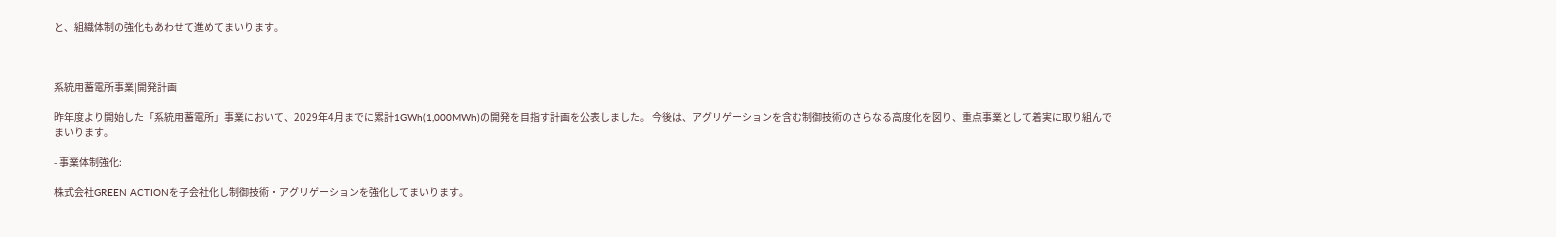と、組織体制の強化もあわせて進めてまいります。



系統用蓄電所事業|開発計画

昨年度より開始した「系統用蓄電所」事業において、2029年4月までに累計1GWh(1,000MWh)の開発を目指す計画を公表しました。 今後は、アグリゲーションを含む制御技術のさらなる高度化を図り、重点事業として着実に取り組んでまいります。

- 事業体制強化:

株式会社GREEN ACTIONを子会社化し制御技術・アグリゲーションを強化してまいります。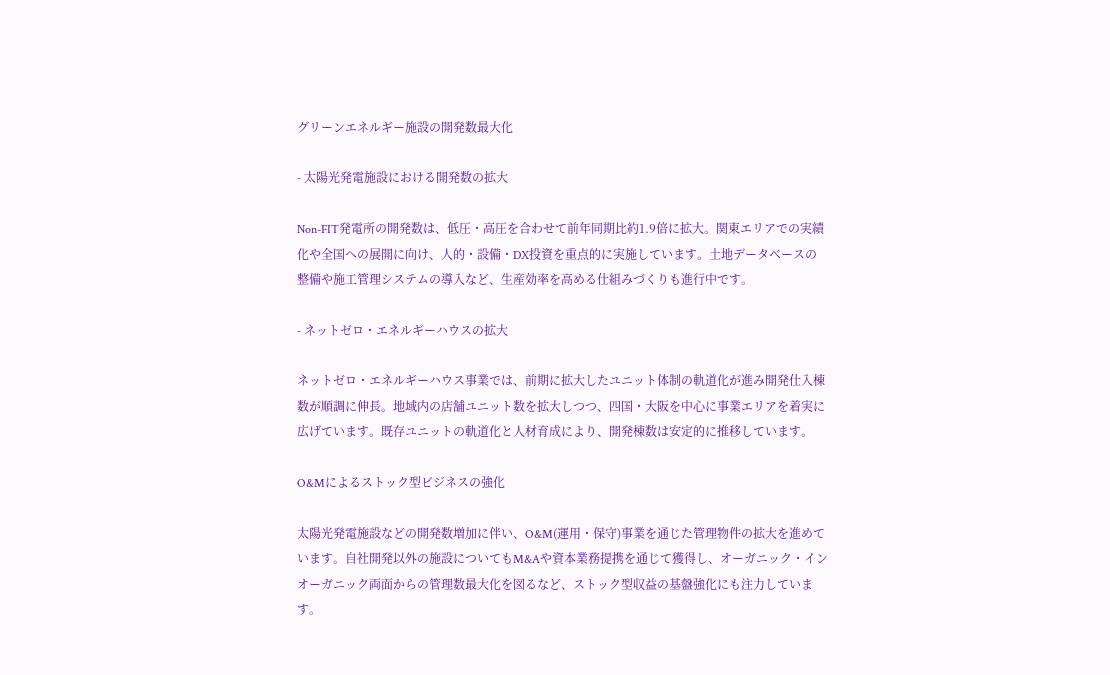グリーンエネルギー施設の開発数最大化

- 太陽光発電施設における開発数の拡大

Non-FIT発電所の開発数は、低圧・高圧を合わせて前年同期比約1.9倍に拡大。関東エリアでの実績化や全国への展開に向け、人的・設備・DX投資を重点的に実施しています。土地データベースの整備や施工管理システムの導入など、生産効率を高める仕組みづくりも進行中です。

- ネットゼロ・エネルギーハウスの拡大

ネットゼロ・エネルギーハウス事業では、前期に拡大したユニット体制の軌道化が進み開発仕入棟数が順調に伸長。地域内の店舗ユニット数を拡大しつつ、四国・大阪を中心に事業エリアを着実に広げています。既存ユニットの軌道化と人材育成により、開発棟数は安定的に推移しています。

O&Mによるストック型ビジネスの強化

太陽光発電施設などの開発数増加に伴い、O&M(運用・保守)事業を通じた管理物件の拡大を進めています。自社開発以外の施設についてもM&Aや資本業務提携を通じて獲得し、オーガニック・インオーガニック両面からの管理数最大化を図るなど、ストック型収益の基盤強化にも注力しています。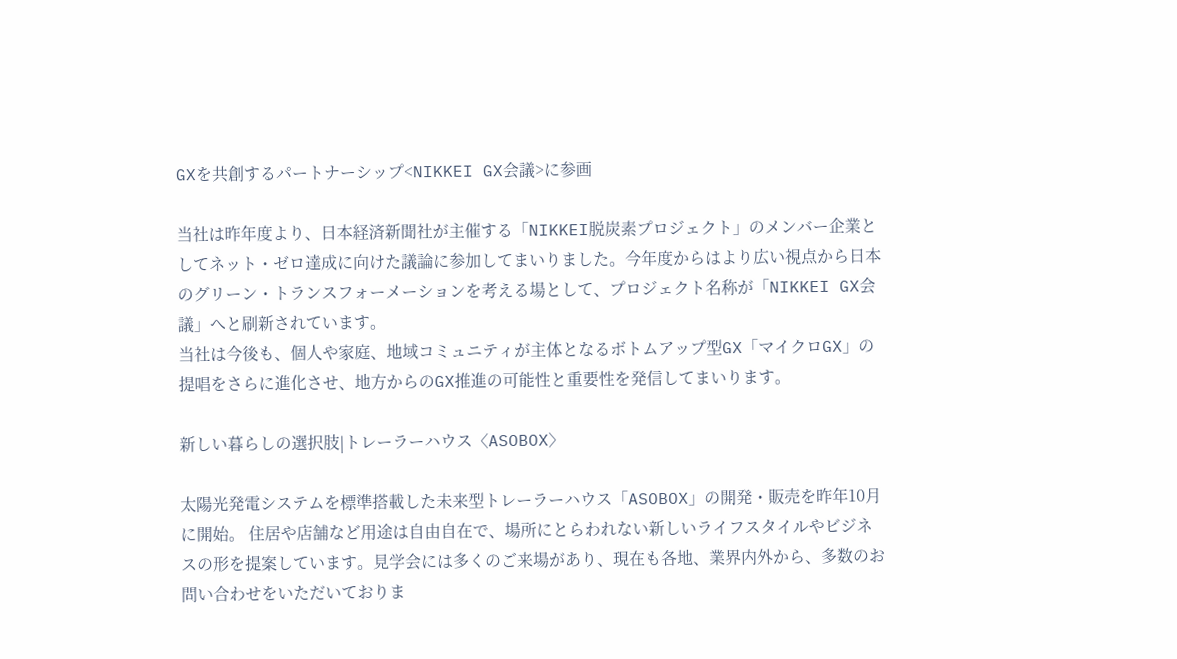GXを共創するパートナーシップ<NIKKEI GX会議>に参画

当社は昨年度より、日本経済新聞社が主催する「NIKKEI脱炭素プロジェクト」のメンバー企業としてネット・ゼロ達成に向けた議論に参加してまいりました。今年度からはより広い視点から日本のグリーン・トランスフォーメーションを考える場として、プロジェクト名称が「NIKKEI GX会議」へと刷新されています。
当社は今後も、個人や家庭、地域コミュニティが主体となるボトムアップ型GX「マイクロGX」の提唱をさらに進化させ、地方からのGX推進の可能性と重要性を発信してまいります。

新しい暮らしの選択肢|トレーラーハウス〈ASOBOX〉

太陽光発電システムを標準搭載した未来型トレーラーハウス「ASOBOX」の開発・販売を昨年10月に開始。 住居や店舗など用途は自由自在で、場所にとらわれない新しいライフスタイルやビジネスの形を提案しています。見学会には多くのご来場があり、現在も各地、業界内外から、多数のお問い合わせをいただいておりま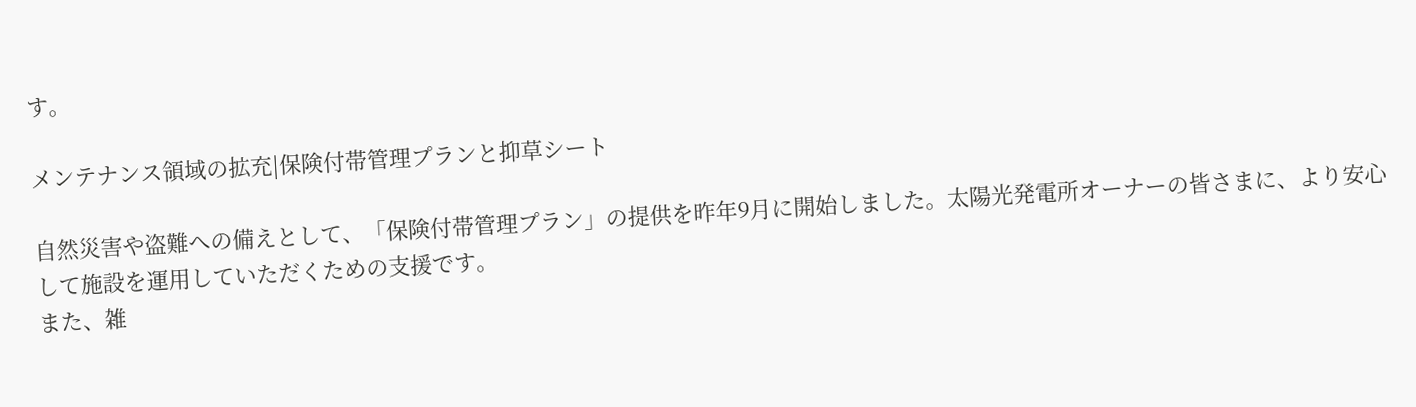す。

メンテナンス領域の拡充|保険付帯管理プランと抑草シート

自然災害や盗難への備えとして、「保険付帯管理プラン」の提供を昨年9月に開始しました。太陽光発電所オーナーの皆さまに、より安心して施設を運用していただくための支援です。
また、雑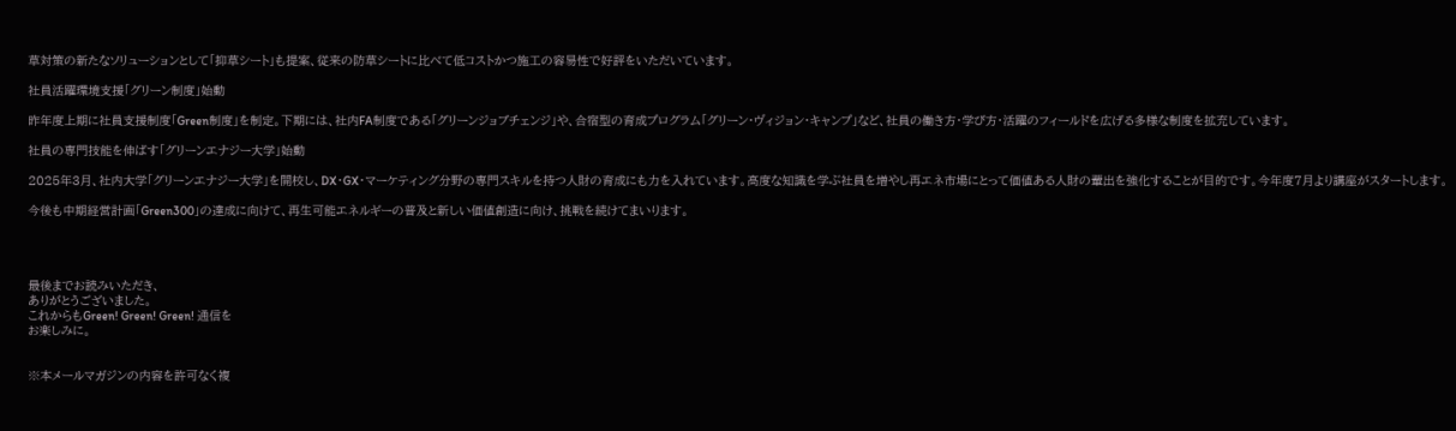草対策の新たなソリューションとして「抑草シート」も提案、従来の防草シートに比べて低コストかつ施工の容易性で好評をいただいています。

社員活躍環境支援「グリーン制度」始動

昨年度上期に社員支援制度「Green制度」を制定。下期には、社内FA制度である「グリーンジョブチェンジ」や、合宿型の育成プログラム「グリーン・ヴィジョン・キャンプ」など、社員の働き方・学び方・活躍のフィールドを広げる多様な制度を拡充しています。

社員の専門技能を伸ばす「グリーンエナジー大学」始動

2025年3月、社内大学「グリーンエナジー大学」を開校し、DX・GX・マーケティング分野の専門スキルを持つ人財の育成にも力を入れています。高度な知識を学ぶ社員を増やし再エネ市場にとって価値ある人財の輩出を強化することが目的です。今年度7月より講座がスタートします。

今後も中期経営計画「Green300」の達成に向けて、再生可能エネルギーの普及と新しい価値創造に向け、挑戦を続けてまいります。




最後までお読みいただき、
ありがとうございました。
これからもGreen! Green! Green! 通信を
お楽しみに。


※本メールマガジンの内容を許可なく複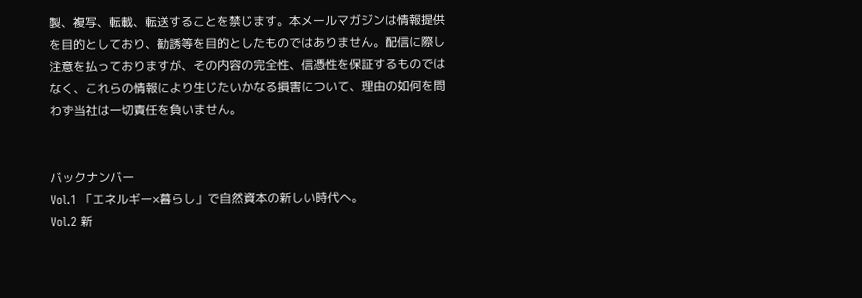製、複写、転載、転送することを禁じます。本メールマガジンは情報提供を目的としており、勧誘等を目的としたものではありません。配信に際し注意を払っておりますが、その内容の完全性、信憑性を保証するものではなく、これらの情報により生じたいかなる損害について、理由の如何を問わず当社は一切責任を負いません。


バックナンバー
Vol.1 「エネルギー×暮らし」で自然資本の新しい時代へ。
Vol.2 新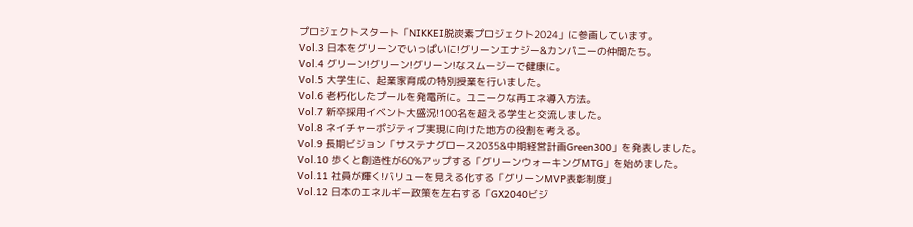プロジェクトスタート「NIKKEI脱炭素プロジェクト2024」に参画しています。
Vol.3 日本をグリーンでいっぱいに!グリーンエナジー&カンパニーの仲間たち。
Vol.4 グリーン!グリーン!グリーン!なスムージーで健康に。
Vol.5 大学生に、起業家育成の特別授業を行いました。
Vol.6 老朽化したプールを発電所に。ユニークな再エネ導入方法。
Vol.7 新卒採用イベント大盛況!100名を超える学生と交流しました。
Vol.8 ネイチャーポジティブ実現に向けた地方の役割を考える。
Vol.9 長期ビジョン「サステナグロース2035&中期経営計画Green300」を発表しました。
Vol.10 歩くと創造性が60%アップする「グリーンウォーキングMTG」を始めました。
Vol.11 社員が輝く!バリューを見える化する「グリーンMVP表彰制度」
Vol.12 日本のエネルギー政策を左右する「GX2040ビジ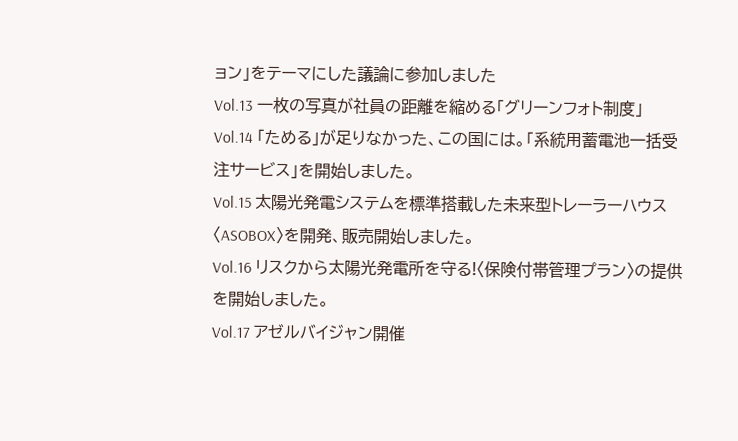ョン」をテーマにした議論に参加しました
Vol.13 一枚の写真が社員の距離を縮める「グリーンフォト制度」
Vol.14 「ためる」が足りなかった、この国には。「系統用蓄電池一括受注サービス」を開始しました。
Vol.15 太陽光発電システムを標準搭載した未来型トレーラーハウス〈ASOBOX〉を開発、販売開始しました。
Vol.16 リスクから太陽光発電所を守る!〈保険付帯管理プラン〉の提供を開始しました。
Vol.17 アゼルバイジャン開催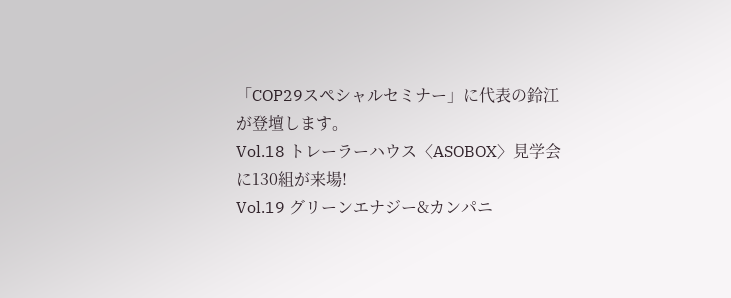「COP29スペシャルセミナー」に代表の鈴江が登壇します。
Vol.18 トレーラーハウス〈ASOBOX〉見学会に130組が来場!
Vol.19 グリーンエナジー&カンパニ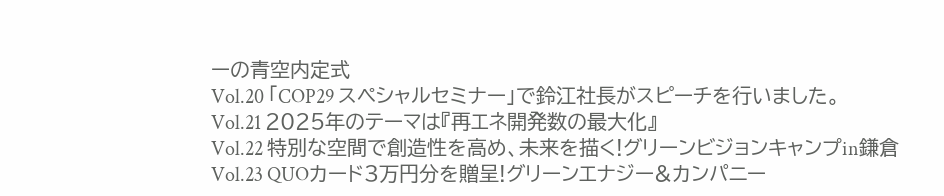ーの青空内定式
Vol.20 「COP29 スペシャルセミナー」で鈴江社長がスピーチを行いました。
Vol.21 2025年のテーマは『再エネ開発数の最大化』
Vol.22 特別な空間で創造性を高め、未来を描く!グリーンビジョンキャンプin鎌倉
Vol.23 QUOカード3万円分を贈呈!グリーンエナジー&カンパニー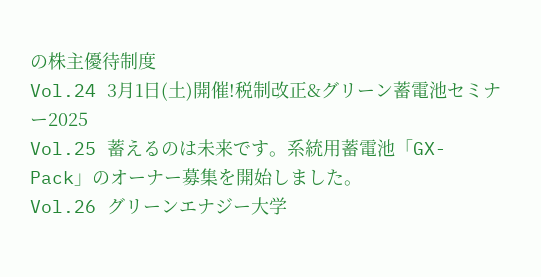の株主優待制度
Vol.24 3月1日(土)開催!税制改正&グリーン蓄電池セミナー2025
Vol.25 蓄えるのは未来です。系統用蓄電池「GX-Pack」のオーナー募集を開始しました。
Vol.26 グリーンエナジー大学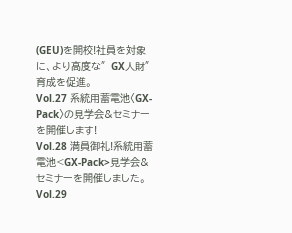(GEU)を開校!社員を対象に、より高度な″GX人財″育成を促進。
Vol.27 系統用蓄電池〈GX-Pack〉の見学会&セミナーを開催します!
Vol.28 満員御礼!系統用蓄電池<GX-Pack>見学会&セミナーを開催しました。
Vol.29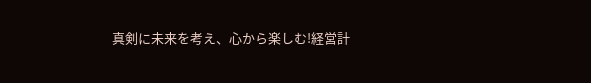真剣に未来を考え、心から楽しむ!経営計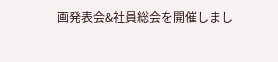画発表会&社員総会を開催しまし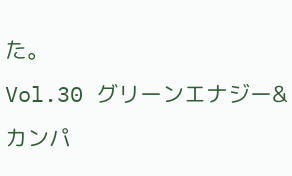た。
Vol.30 グリーンエナジー&カンパ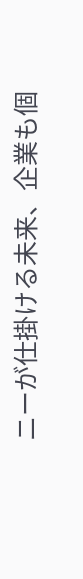ニーが仕掛ける未来、企業も個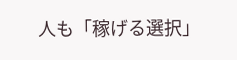人も「稼げる選択」